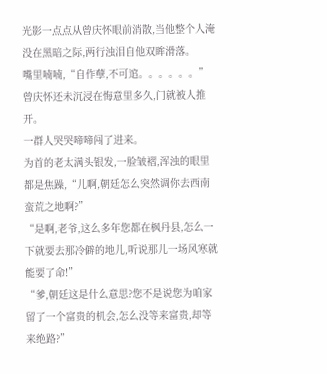光影一点点从曾庆怀眼前消散,当他整个人淹没在黑暗之际,两行浊泪自他双眸滑落。
嘴里喃喃,“自作孽,不可逭。。。。。。”
曾庆怀还未沉浸在悔意里多久,门就被人推开。
一群人哭哭啼啼闯了进来。
为首的老太满头银发,一脸皱褶,浑浊的眼里都是焦躁,“儿啊,朝廷怎么突然调你去西南蛮荒之地啊?”
“是啊,老爷,这么多年您都在枫丹县,怎么一下就要去那冷僻的地儿,听说那儿一场风寒就能要了命!”
“爹,朝廷这是什么意思?您不是说您为咱家留了一个富贵的机会,怎么没等来富贵,却等来绝路?”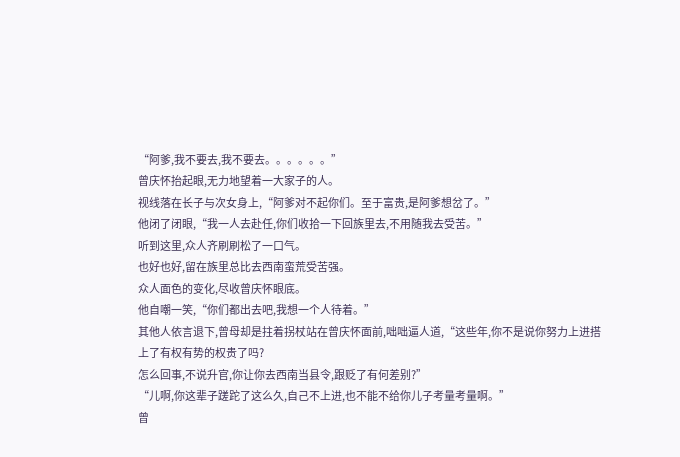“阿爹,我不要去,我不要去。。。。。。”
曾庆怀抬起眼,无力地望着一大家子的人。
视线落在长子与次女身上,“阿爹对不起你们。至于富贵,是阿爹想岔了。”
他闭了闭眼,“我一人去赴任,你们收拾一下回族里去,不用随我去受苦。”
听到这里,众人齐刷刷松了一口气。
也好也好,留在族里总比去西南蛮荒受苦强。
众人面色的变化,尽收曾庆怀眼底。
他自嘲一笑,“你们都出去吧,我想一个人待着。”
其他人依言退下,曾母却是拄着拐杖站在曾庆怀面前,咄咄逼人道,“这些年,你不是说你努力上进搭上了有权有势的权贵了吗?
怎么回事,不说升官,你让你去西南当县令,跟贬了有何差别?”
“儿啊,你这辈子蹉跎了这么久,自己不上进,也不能不给你儿子考量考量啊。”
曾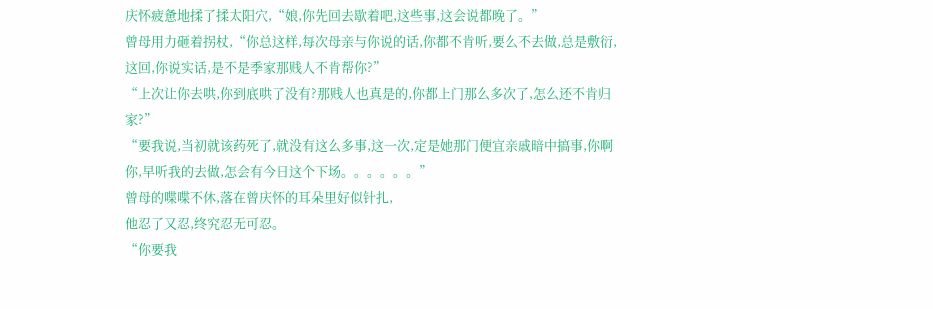庆怀疲惫地揉了揉太阳穴,“娘,你先回去歇着吧,这些事,这会说都晚了。”
曾母用力砸着拐杖,“你总这样,每次母亲与你说的话,你都不肯听,要么不去做,总是敷衍,这回,你说实话,是不是季家那贱人不肯帮你?”
“上次让你去哄,你到底哄了没有?那贱人也真是的,你都上门那么多次了,怎么还不肯归家?”
“要我说,当初就该药死了,就没有这么多事,这一次,定是她那门便宜亲戚暗中搞事,你啊你,早听我的去做,怎会有今日这个下场。。。。。。”
曾母的喋喋不休,落在曾庆怀的耳朵里好似针扎,
他忍了又忍,终究忍无可忍。
“你要我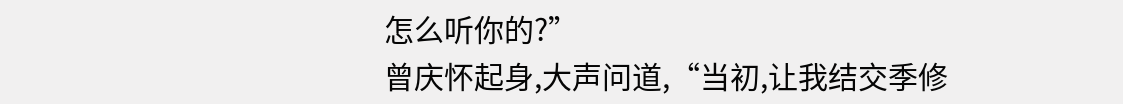怎么听你的?”
曾庆怀起身,大声问道,“当初,让我结交季修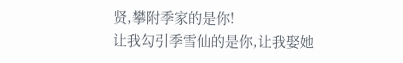贤,攀附季家的是你!
让我勾引季雪仙的是你,让我娶她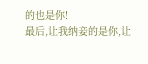的也是你!
最后,让我纳妾的是你,让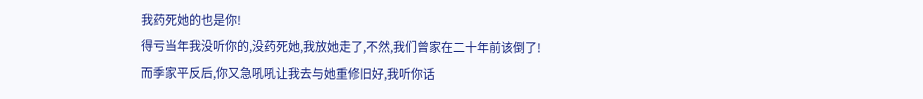我药死她的也是你!
得亏当年我没听你的,没药死她,我放她走了,不然,我们曾家在二十年前该倒了!
而季家平反后,你又急吼吼让我去与她重修旧好,我听你话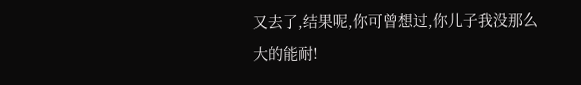又去了,结果呢,你可曾想过,你儿子我没那么大的能耐!